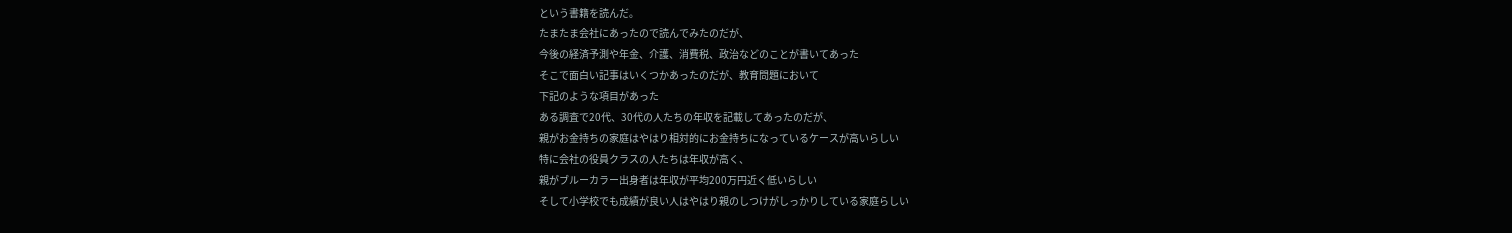という書籍を読んだ。
たまたま会社にあったので読んでみたのだが、
今後の経済予測や年金、介護、消費税、政治などのことが書いてあった
そこで面白い記事はいくつかあったのだが、教育問題において
下記のような項目があった
ある調査で20代、30代の人たちの年収を記載してあったのだが、
親がお金持ちの家庭はやはり相対的にお金持ちになっているケースが高いらしい
特に会社の役員クラスの人たちは年収が高く、
親がブルーカラー出身者は年収が平均200万円近く低いらしい
そして小学校でも成績が良い人はやはり親のしつけがしっかりしている家庭らしい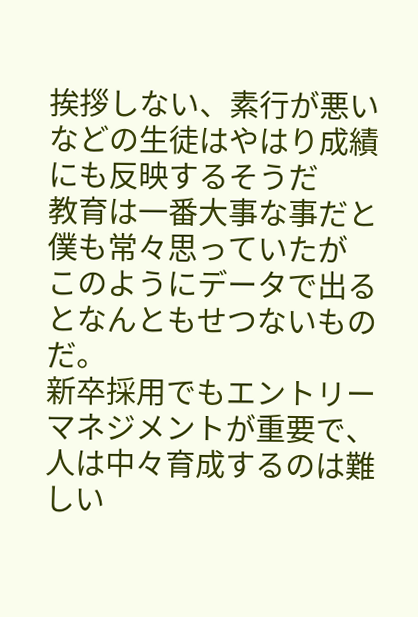挨拶しない、素行が悪いなどの生徒はやはり成績にも反映するそうだ
教育は一番大事な事だと僕も常々思っていたが
このようにデータで出るとなんともせつないものだ。
新卒採用でもエントリーマネジメントが重要で、
人は中々育成するのは難しい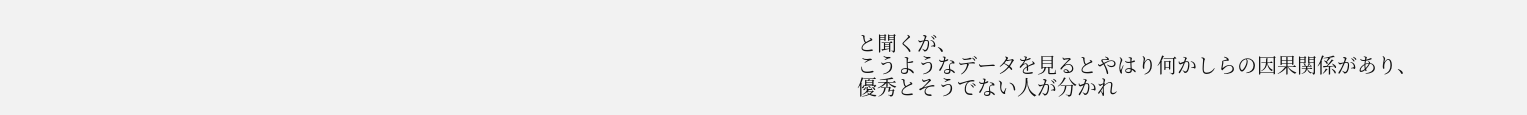と聞くが、
こうようなデータを見るとやはり何かしらの因果関係があり、
優秀とそうでない人が分かれ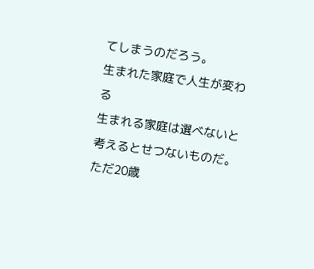てしまうのだろう。
生まれた家庭で人生が変わる
生まれる家庭は選べないと考えるとせつないものだ。
ただ20歳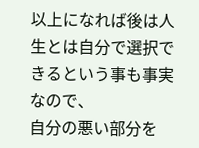以上になれば後は人生とは自分で選択できるという事も事実なので、
自分の悪い部分を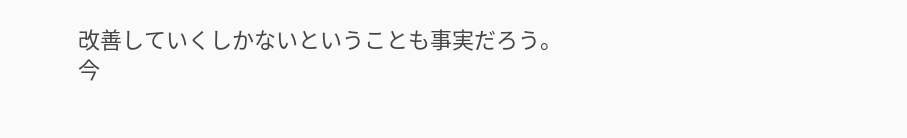改善していくしかないということも事実だろう。
今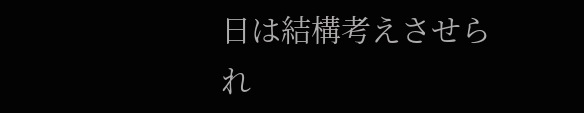日は結構考えさせられ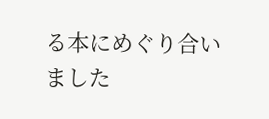る本にめぐり合いました